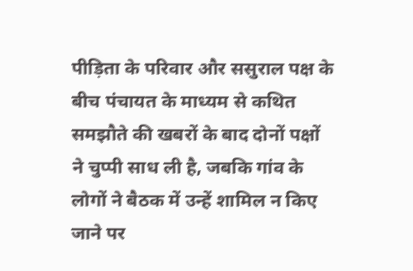पीड़िता के परिवार और ससुराल पक्ष के बीच पंचायत के माध्यम से कथित समझौते की खबरों के बाद दोनों पक्षों ने चुप्पी साध ली है, जबकि गांव के लोगों ने बैठक में उन्हें शामिल न किए जाने पर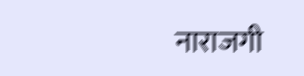नाराजगी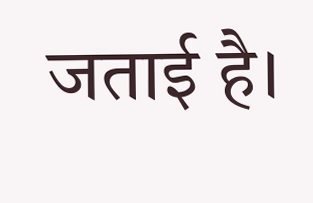जताई है।